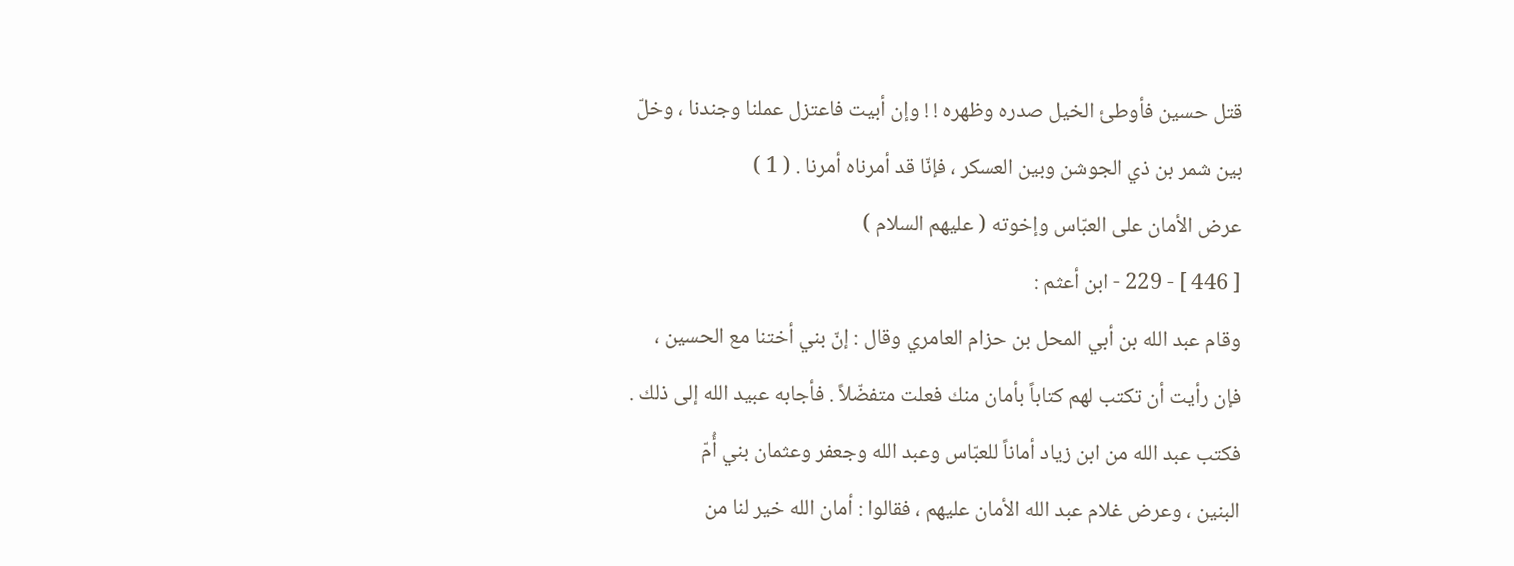قتل حسين فأوطئ الخيل صدره وظهره ! ! وإن أبيت فاعتزل عملنا وجندنا ، وخلّ
بين شمر بن ذي الجوشن وبين العسكر ، فإنّا قد أمرناه أمرنا . ( 1 )
عرض الأمان على العبّاس وإخوته ( عليهم السلام )
[ 446 ] - 229 - ابن أعثم :
وقام عبد الله بن أبي المحل بن حزام العامري وقال : إنّ بني أختنا مع الحسين ،
فإن رأيت أن تكتب لهم كتاباً بأمان منك فعلت متفضّلاً . فأجابه عبيد الله إلى ذلك .
فكتب عبد الله من ابن زياد أماناً للعبّاس وعبد الله وجعفر وعثمان بني أُمّ
البنين ، وعرض غلام عبد الله الأمان عليهم ، فقالوا : أمان الله خير لنا من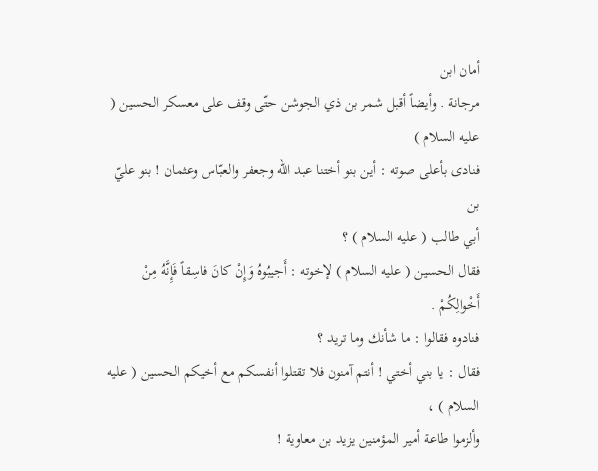أمان ابن
مرجانة . وأيضاً أقبل شمر بن ذي الجوشن حتّى وقف على معسكر الحسين ( عليه السلام )
فنادى بأعلى صوته : أين بنو أختنا عبد الله وجعفر والعبّاس وعثمان ! بنو عليّ بن
أبي طالب ( عليه السلام ) ؟
فقال الحسين ( عليه السلام ) لإخوته : أَجيبُوهُ وَإِنْ كانَ فاسِقاً فَإِنَّهُ مِنْ أَخْوالِكُمْ .
فنادوه فقالوا : ما شأنك وما تريد ؟
فقال : يا بني أختي ! أنتم آمنون فلا تقتلوا أنفسكم مع أخيكم الحسين ( عليه السلام ) ،
وألزموا طاعة أمير المؤمنين يزيد بن معاوية !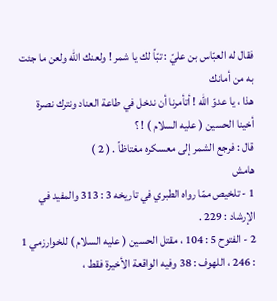فقال له العبّاس بن عليّ : تبّاً لك يا شمر ! ولعنك الله ولعن ما جئت به من أمانك
هذا ، يا عدوّ الله ! أتأمرنا أن ندخل في طاعة العناد ونترك نصرة أخينا الحسين ( عليه السلام ) ! ؟
قال : فرجع الشمر إلى معسكره مغتاظاً . ( 2 )
هامش
1 - تلخيص ممّا رواه الطبري في تاريخه 3 : 313 والمفيد في الإرشاد : 229 .
2 - الفتوح 5 : 104 ، مقتل الحسين ( عليه السلام ) للخوارزمي 1 : 246 ، اللهوف : 38 وفيه الواقعة الأخيرة فقط ،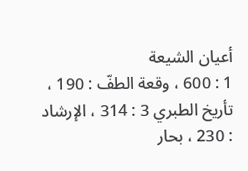أعيان الشيعة
1 : 600 ، وقعة الطفّ : 190 ، تأريخ الطبري 3 : 314 ، الإرشاد : 230 ، بحار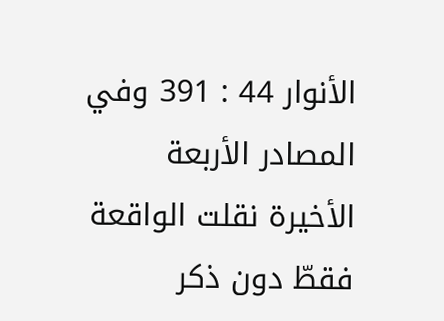الأنوار 44 : 391 وفي المصادر الأربعة
الأخيرة نقلت الواقعة فقطّ دون ذكر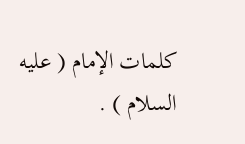كلمات الإمام ( عليه السلام ) .